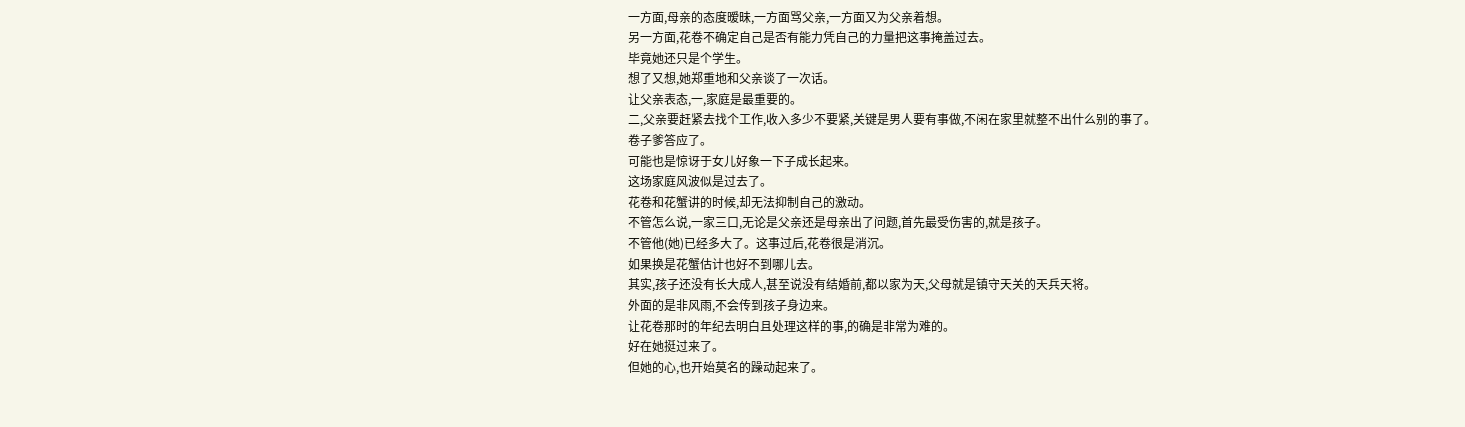一方面,母亲的态度暧昧,一方面骂父亲,一方面又为父亲着想。
另一方面,花卷不确定自己是否有能力凭自己的力量把这事掩盖过去。
毕竟她还只是个学生。
想了又想,她郑重地和父亲谈了一次话。
让父亲表态,一,家庭是最重要的。
二,父亲要赶紧去找个工作,收入多少不要紧,关键是男人要有事做,不闲在家里就整不出什么别的事了。
卷子爹答应了。
可能也是惊讶于女儿好象一下子成长起来。
这场家庭风波似是过去了。
花卷和花蟹讲的时候,却无法抑制自己的激动。
不管怎么说,一家三口,无论是父亲还是母亲出了问题,首先最受伤害的,就是孩子。
不管他(她)已经多大了。这事过后,花卷很是消沉。
如果换是花蟹估计也好不到哪儿去。
其实,孩子还没有长大成人,甚至说没有结婚前,都以家为天,父母就是镇守天关的天兵天将。
外面的是非风雨,不会传到孩子身边来。
让花卷那时的年纪去明白且处理这样的事,的确是非常为难的。
好在她挺过来了。
但她的心,也开始莫名的躁动起来了。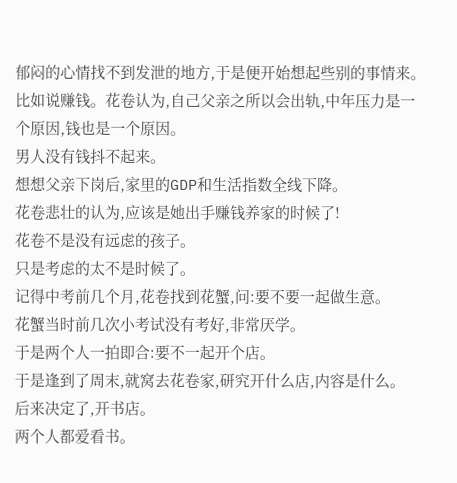郁闷的心情找不到发泄的地方,于是便开始想起些别的事情来。
比如说赚钱。花卷认为,自己父亲之所以会出轨,中年压力是一个原因,钱也是一个原因。
男人没有钱抖不起来。
想想父亲下岗后,家里的GDP和生活指数全线下降。
花卷悲壮的认为,应该是她出手赚钱养家的时候了!
花卷不是没有远虑的孩子。
只是考虑的太不是时候了。
记得中考前几个月,花卷找到花蟹,问:要不要一起做生意。
花蟹当时前几次小考试没有考好,非常厌学。
于是两个人一拍即合:要不一起开个店。
于是逢到了周末,就窝去花卷家,研究开什么店,内容是什么。
后来决定了,开书店。
两个人都爱看书。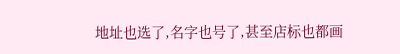地址也选了,名字也号了,甚至店标也都画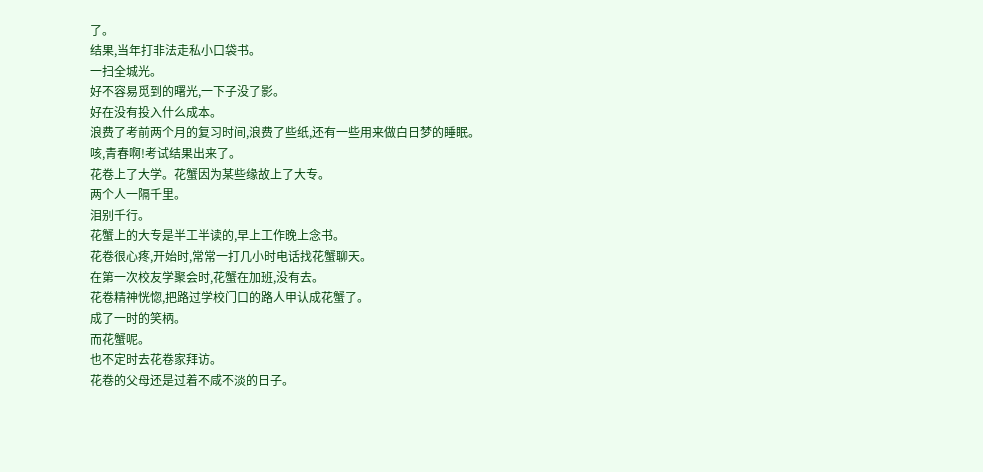了。
结果,当年打非法走私小口袋书。
一扫全城光。
好不容易觅到的曙光,一下子没了影。
好在没有投入什么成本。
浪费了考前两个月的复习时间,浪费了些纸,还有一些用来做白日梦的睡眠。
咳,青春啊!考试结果出来了。
花卷上了大学。花蟹因为某些缘故上了大专。
两个人一隔千里。
泪别千行。
花蟹上的大专是半工半读的,早上工作晚上念书。
花卷很心疼,开始时,常常一打几小时电话找花蟹聊天。
在第一次校友学聚会时,花蟹在加班,没有去。
花卷精神恍惚,把路过学校门口的路人甲认成花蟹了。
成了一时的笑柄。
而花蟹呢。
也不定时去花卷家拜访。
花卷的父母还是过着不咸不淡的日子。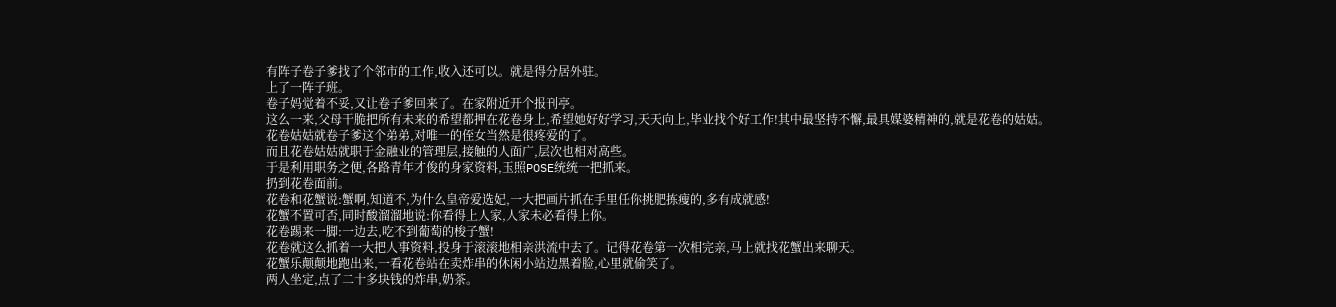有阵子卷子爹找了个邻市的工作,收入还可以。就是得分居外驻。
上了一阵子班。
卷子妈觉着不妥,又让卷子爹回来了。在家附近开个报刊亭。
这么一来,父母干脆把所有未来的希望都押在花卷身上,希望她好好学习,天天向上,毕业找个好工作!其中最坚持不懈,最具媒婆精神的,就是花卷的姑姑。
花卷姑姑就卷子爹这个弟弟,对唯一的侄女当然是很疼爱的了。
而且花卷姑姑就职于金融业的管理层,接触的人面广,层次也相对高些。
于是利用职务之便,各路青年才俊的身家资料,玉照POSE统统一把抓来。
扔到花卷面前。
花卷和花蟹说:蟹啊,知道不,为什么皇帝爱选妃,一大把画片抓在手里任你挑肥拣瘦的,多有成就感!
花蟹不置可否,同时酸溜溜地说:你看得上人家,人家未必看得上你。
花卷踢来一脚:一边去,吃不到葡萄的梭子蟹!
花卷就这么抓着一大把人事资料,投身于滚滚地相亲洪流中去了。记得花卷第一次相完亲,马上就找花蟹出来聊天。
花蟹乐颠颠地跑出来,一看花卷站在卖炸串的休闲小站边黑着脸,心里就偷笑了。
两人坐定,点了二十多块钱的炸串,奶茶。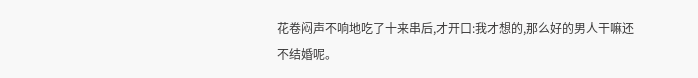花卷闷声不响地吃了十来串后,才开口:我才想的,那么好的男人干嘛还不结婚呢。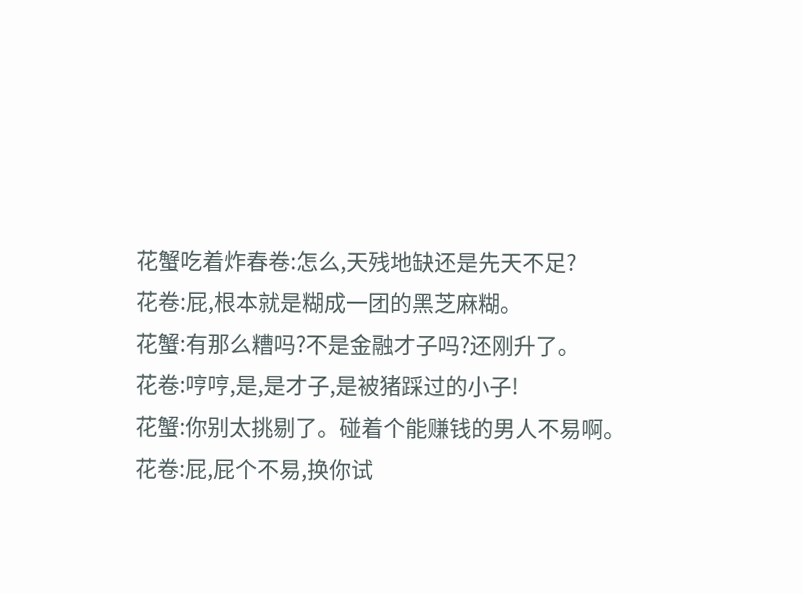花蟹吃着炸春卷:怎么,天残地缺还是先天不足?
花卷:屁,根本就是糊成一团的黑芝麻糊。
花蟹:有那么糟吗?不是金融才子吗?还刚升了。
花卷:哼哼,是,是才子,是被猪踩过的小子!
花蟹:你别太挑剔了。碰着个能赚钱的男人不易啊。
花卷:屁,屁个不易,换你试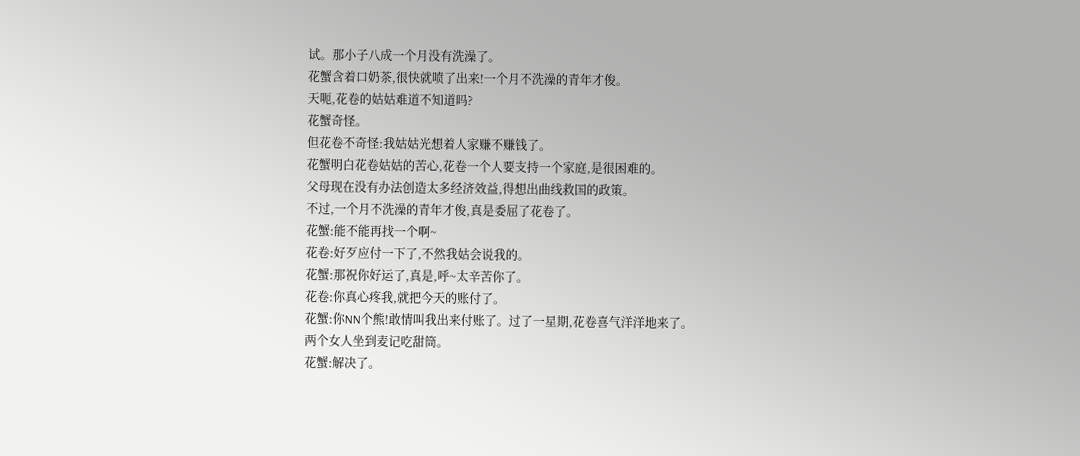试。那小子八成一个月没有洗澡了。
花蟹含着口奶茶,很快就喷了出来!一个月不洗澡的青年才俊。
天呃,花卷的姑姑难道不知道吗?
花蟹奇怪。
但花卷不奇怪:我姑姑光想着人家赚不赚钱了。
花蟹明白花卷姑姑的苦心,花卷一个人要支持一个家庭,是很困难的。
父母现在没有办法创造太多经济效益,得想出曲线救国的政策。
不过,一个月不洗澡的青年才俊,真是委屈了花卷了。
花蟹:能不能再找一个啊~
花卷:好歹应付一下了,不然我姑会说我的。
花蟹:那祝你好运了,真是,呼~太辛苦你了。
花卷:你真心疼我,就把今天的账付了。
花蟹:你NN个熊!敢情叫我出来付账了。过了一星期,花卷喜气洋洋地来了。
两个女人坐到麦记吃甜筒。
花蟹:解决了。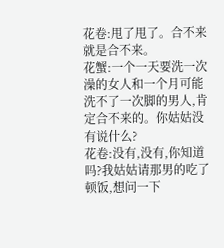花卷:甩了甩了。合不来就是合不来。
花蟹:一个一天要洗一次澡的女人和一个月可能洗不了一次脚的男人,肯定合不来的。你姑姑没有说什么?
花卷:没有,没有,你知道吗?我姑姑请那男的吃了顿饭,想问一下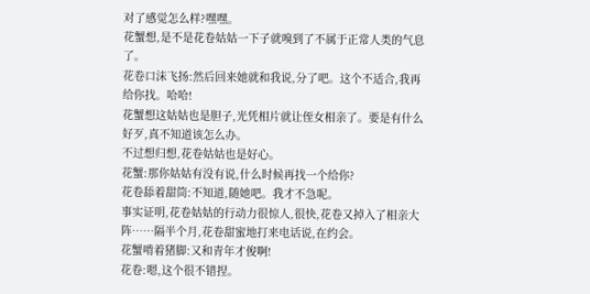对了感觉怎么样?嘿嘿。
花蟹想,是不是花卷姑姑一下子就嗅到了不属于正常人类的气息了。
花卷口沫飞扬:然后回来她就和我说,分了吧。这个不适合,我再给你找。哈哈!
花蟹想这姑姑也是胆子,光凭相片就让侄女相亲了。要是有什么好歹,真不知道该怎么办。
不过想归想,花卷姑姑也是好心。
花蟹:那你姑姑有没有说,什么时候再找一个给你?
花卷舔着甜筒:不知道,随她吧。我才不急呢。
事实证明,花卷姑姑的行动力很惊人,很快,花卷又掉入了相亲大阵……隔半个月,花卷甜蜜地打来电话说,在约会。
花蟹啃着猪脚:又和青年才俊啊!
花卷:嗯,这个很不错捏。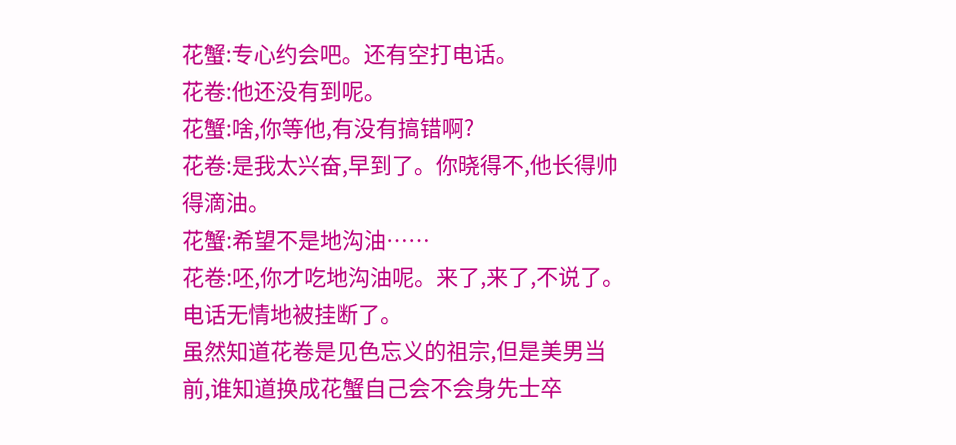花蟹:专心约会吧。还有空打电话。
花卷:他还没有到呢。
花蟹:啥,你等他,有没有搞错啊?
花卷:是我太兴奋,早到了。你晓得不,他长得帅得滴油。
花蟹:希望不是地沟油……
花卷:呸,你才吃地沟油呢。来了,来了,不说了。
电话无情地被挂断了。
虽然知道花卷是见色忘义的祖宗,但是美男当前,谁知道换成花蟹自己会不会身先士卒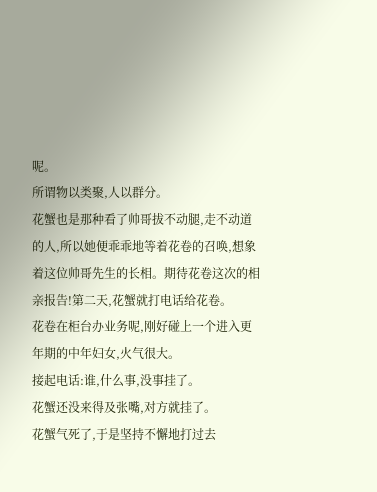呢。
所谓物以类聚,人以群分。
花蟹也是那种看了帅哥拔不动腿,走不动道的人,所以她便乖乖地等着花卷的召唤,想象着这位帅哥先生的长相。期待花卷这次的相亲报告!第二天,花蟹就打电话给花卷。
花卷在柜台办业务呢,刚好碰上一个进入更年期的中年妇女,火气很大。
接起电话:谁,什么事,没事挂了。
花蟹还没来得及张嘴,对方就挂了。
花蟹气死了,于是坚持不懈地打过去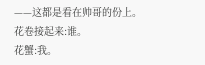——这都是看在帅哥的份上。
花卷接起来:谁。
花蟹:我。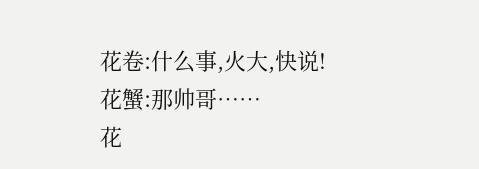花卷:什么事,火大,快说!
花蟹:那帅哥……
花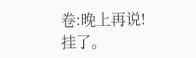卷:晚上再说!
挂了。